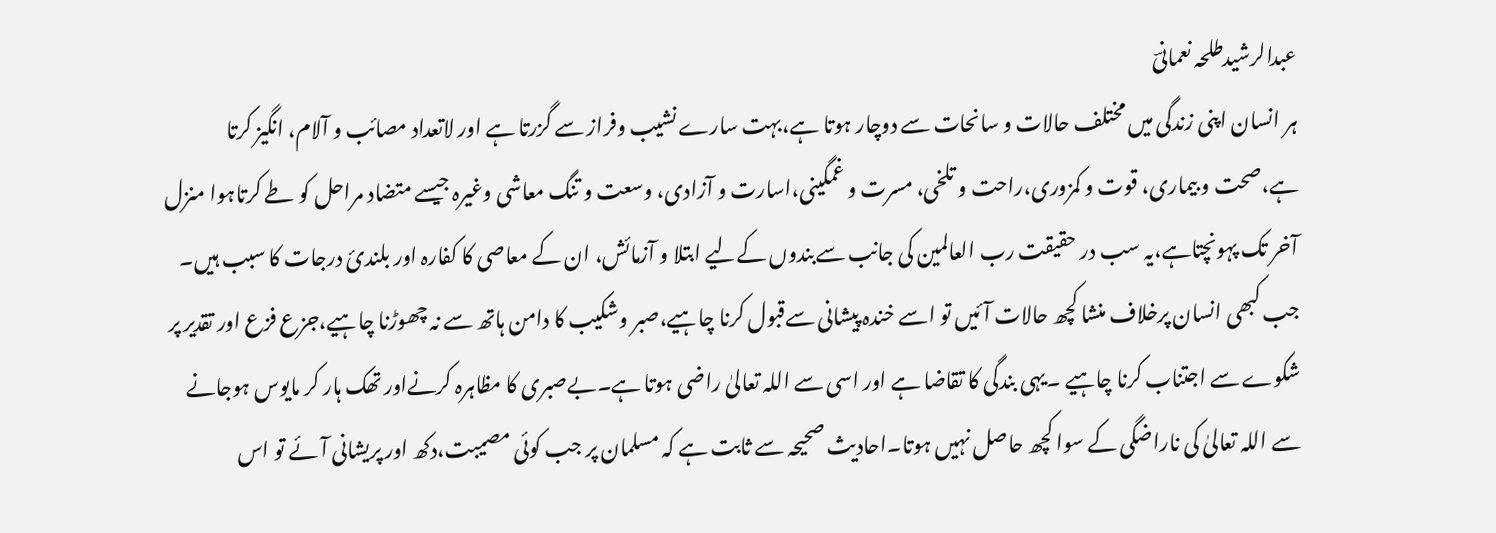عبدالرشیدطلحہ نعمانیؔ
ہر انسان اپنی زندگی میں مختلف حالات و سانحات سے دوچار ہوتا ہے،بہت سارے نشیب وفراز سے گزرتا ہے اور لاتعداد مصائب و آلام، انگیز کرتا ہے،صحت و بیماری، قوت و کمزوری،راحت و تلخی، مسرت و غمگینی،اسارت و آزادی، وسعت و تنگ معاشی وغیرہ جیسے متضاد مراحل کو طے کرتاہوا منزل آخر تک پہونچتاہے،یہ سب در حقیقت رب العالمین کی جانب سےبندوں کےلیے ابتلا و آزمائش، ان کے معاصی کا کفارہ اور بلندئ درجات کا سبب ہیں۔
جب کبھی انسان پرخلاف منشا کچھ حالات آئیں تو اسے خندہ پیشانی سےقبول کرنا چاہیے،صبر وشکیب کا دامن ہاتھ سے نہ چھوڑنا چاہیے،جزع فزع اور تقدیر پر شکوے سے اجتناب کرنا چاہیے ۔یہی بندگی کا تقاضا ہے اور اسی سے اللہ تعالیٰ راضی ہوتا ہے۔بےصبری کا مظاہرہ کرنےاور تھک ہار کر مایوس ہوجانے سے اللہ تعالیٰ کی ناراضگی کے سوا کچھ حاصل نہیں ہوتا۔احادیث صحیحہ سے ثابت ہے کہ مسلمان پر جب کوئی مصیبت،دکھ اور پریشانی آئے تو اس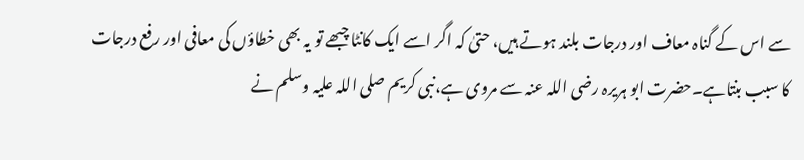سے اس کے گناہ معاف اور درجات بلند ہوتے ہیں، حتیٰ کہ اگر اسے ایک کانٹا چبھے تو یہ بھی خطاؤں کی معافی اور رفع درجات کا سبب بنتاہے۔حضرت ابو ہریرہ رضی اللہ عنہ سے مروی ہے،نبی کریم صلی اللہ علیہ وسلم نے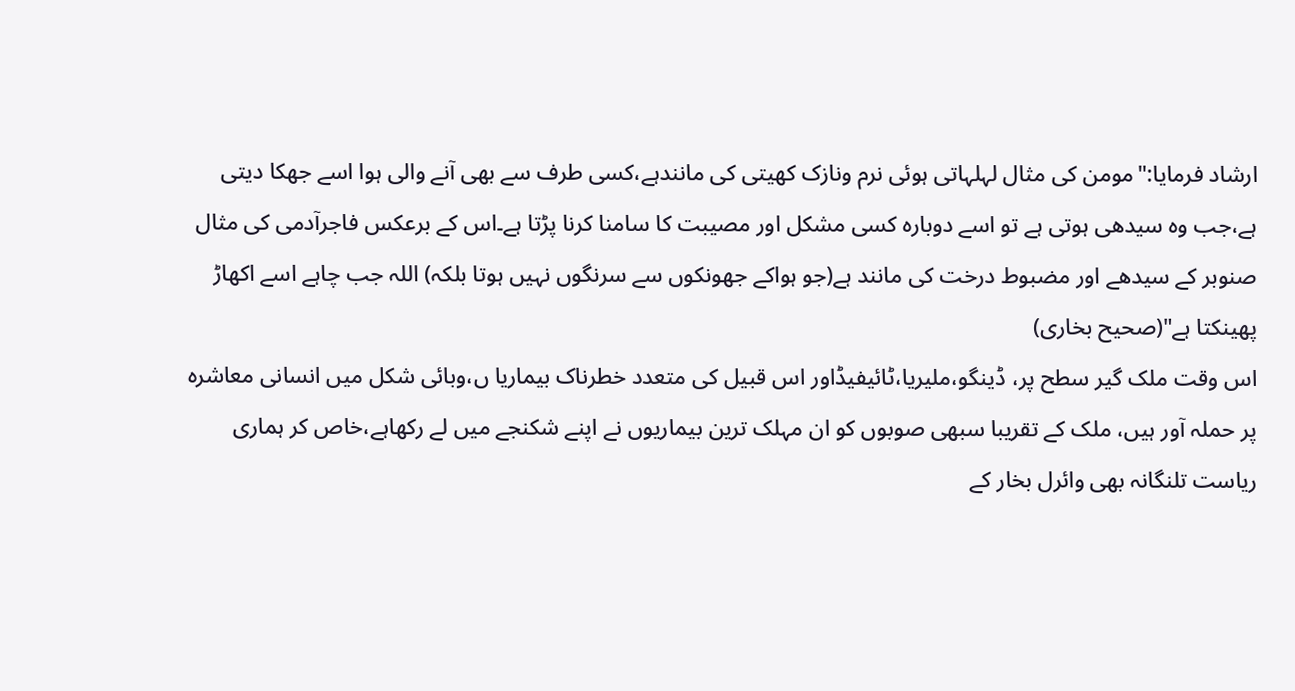ارشاد فرمایا:"مومن کی مثال لہلہاتی ہوئی نرم ونازک کھیتی کی مانندہے،کسی طرف سے بھی آنے والی ہوا اسے جھکا دیتی ہے،جب وہ سیدھی ہوتی ہے تو اسے دوبارہ کسی مشکل اور مصیبت کا سامنا کرنا پڑتا ہے۔اس کے برعکس فاجرآدمی کی مثال صنوبر کے سیدھے اور مضبوط درخت کی مانند ہے(جو ہواکے جھونکوں سے سرنگوں نہیں ہوتا بلکہ) اللہ جب چاہے اسے اکھاڑ پھینکتا ہے"(صحیح بخاری)
اس وقت ملک گیر سطح پر، ڈینگو،ملیریا،ٹائیفیڈاور اس قبیل کی متعدد خطرناک بیماریا ں،وبائی شکل میں انسانی معاشرہ پر حملہ آور ہیں، ملک کے تقریبا سبھی صوبوں کو ان مہلک ترین بیماریوں نے اپنے شکنجے میں لے رکھاہے،خاص کر ہماری ریاست تلنگانہ بھی وائرل بخار کے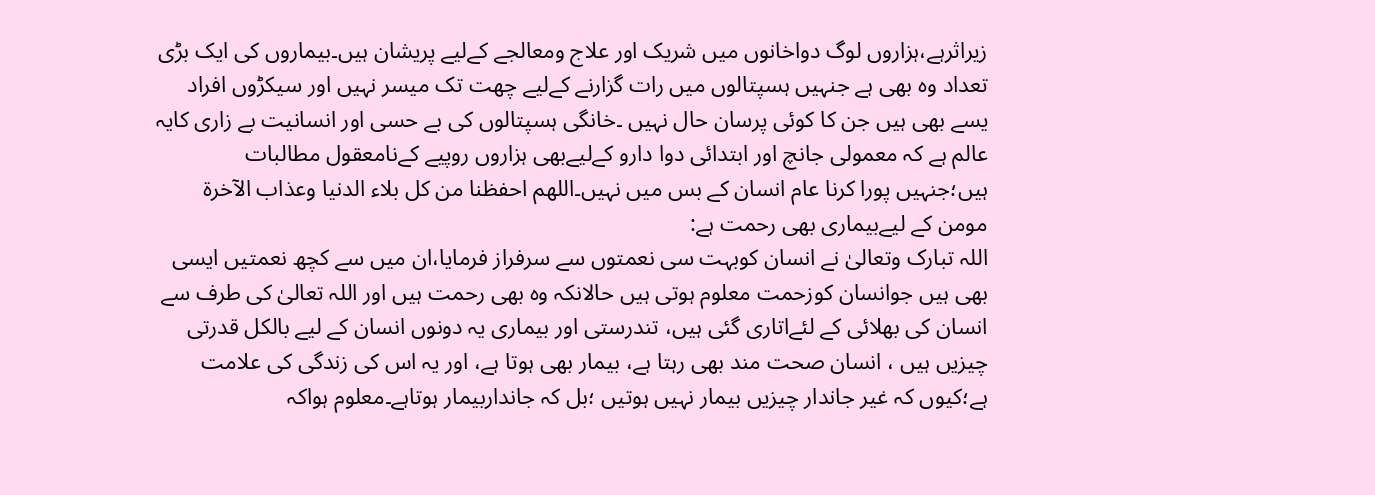زیراثرہے،ہزاروں لوگ دواخانوں میں شریک اور علاج ومعالجے کےلیے پریشان ہیں۔بیماروں کی ایک بڑی تعداد وہ بھی ہے جنہیں ہسپتالوں میں رات گزارنے کےلیے چھت تک میسر نہیں اور سیکڑوں افراد یسے بھی ہیں جن کا کوئی پرسان حال نہیں ۔خانگی ہسپتالوں کی بے حسی اور انسانیت بے زاری کایہ عالم ہے کہ معمولی جانچ اور ابتدائی دوا دارو کےلیےبھی ہزاروں روپیے کےنامعقول مطالبات ہیں؛جنہیں پورا کرنا عام انسان کے بس میں نہیں۔اللھم احفظنا من کل بلاء الدنیا وعذاب الآخرۃ
مومن کے لیےبیماری بھی رحمت ہے:
اللہ تبارک وتعالیٰ نے انسان کوبہت سی نعمتوں سے سرفراز فرمایا،ان میں سے کچھ نعمتیں ایسی بھی ہیں جوانسان کوزحمت معلوم ہوتی ہیں حالانکہ وہ بھی رحمت ہیں اور اللہ تعالیٰ کی طرف سے انسان کی بھلائی کے لئےاتاری گئی ہیں، تندرستی اور بیماری یہ دونوں انسان کے لیے بالکل قدرتی چیزیں ہیں ، انسان صحت مند بھی رہتا ہے، بیمار بھی ہوتا ہے، اور یہ اس کی زندگی کی علامت ہے؛کیوں کہ غیر جاندار چیزیں بیمار نہیں ہوتیں ؛بل کہ جانداربیمار ہوتاہے۔معلوم ہواکہ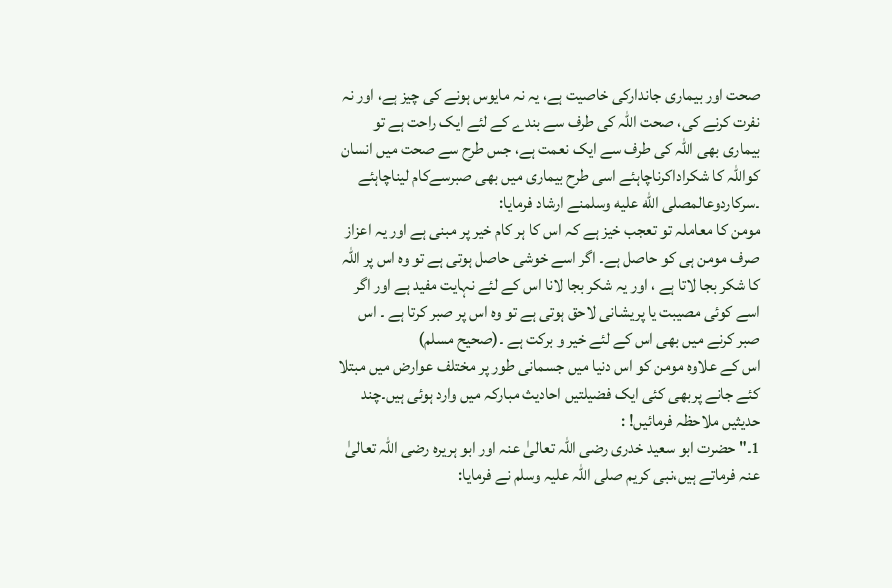صحت اور بیماری جاندارکی خاصیت ہے، یہ نہ مایوس ہونے کی چیز ہے، اور نہ نفرت کرنے کی، صحت اللہ کی طرف سے بندے کے لئے ایک راحت ہے تو بیماری بھی اللہ کی طرف سے ایک نعمت ہے، جس طرح سے صحت میں انسان کواللہ کا شکراداکرناچاہئے اسی طرح بیماری میں بھی صبرسےکام لیناچاہئے ۔سرکاردوعالمصلى الله عليه وسلمنے ارشاد فرمایا:
مومن کا معاملہ تو تعجب خیز ہے کہ اس کا ہر کام خیر پر مبنی ہے اور یہ اعزاز صرف مومن ہی کو حاصل ہے۔ اگر اسے خوشی حاصل ہوتی ہے تو وہ اس پر اللہ کا شکر بجا لاتا ہے ، اور یہ شکر بجا لانا اس کے لئے نہایت مفید ہے اور اگر اسے کوئی مصیبت یا پریشانی لاحق ہوتی ہے تو وہ اس پر صبر کرتا ہے ۔ اس صبر کرنے میں بھی اس کے لئے خیر و برکت ہے ۔(صحیح مسلم)
اس کے علاوہ مومن کو اس دنیا میں جسمانی طور پر مختلف عوارض میں مبتلا کئے جانے پربھی کئی ایک فضیلتیں احادیث مبارکہ میں وارد ہوئی ہیں۔چند حدیثیں ملاحظہ فرمائیں! :
1۔" حضرت ابو سعید خدری رضی اللہ تعالیٰ عنہ اور ابو ہریرہ رضی اللہ تعالیٰ عنہ فرماتے ہیں،نبی کریم صلی اللہ علیہ وسلم نے فرمایا: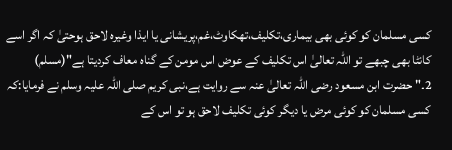کسی مسلمان کو کوئی بھی بیماری،تکلیف،تھکاوٹ،غم،پریشانی یا ایذا وغیرہ لاحق ہوحتیٰ کہ اگر اسے کانٹا بھی چبھے تو اللہ تعالیٰ اس تکلیف کے عوض اس مومن کے گناہ معاف کردیتا ہے"(مسلم)
2۔" حضرت ابن مسعود رضی اللہ تعالیٰ عنہ سے روایت ہے،نبی کریم صلی اللہ علیہ وسلم نے فرمایا:کہ کسی مسلمان کو کوئی مرض یا دیگر کوئی تکلیف لاحق ہو تو اس کے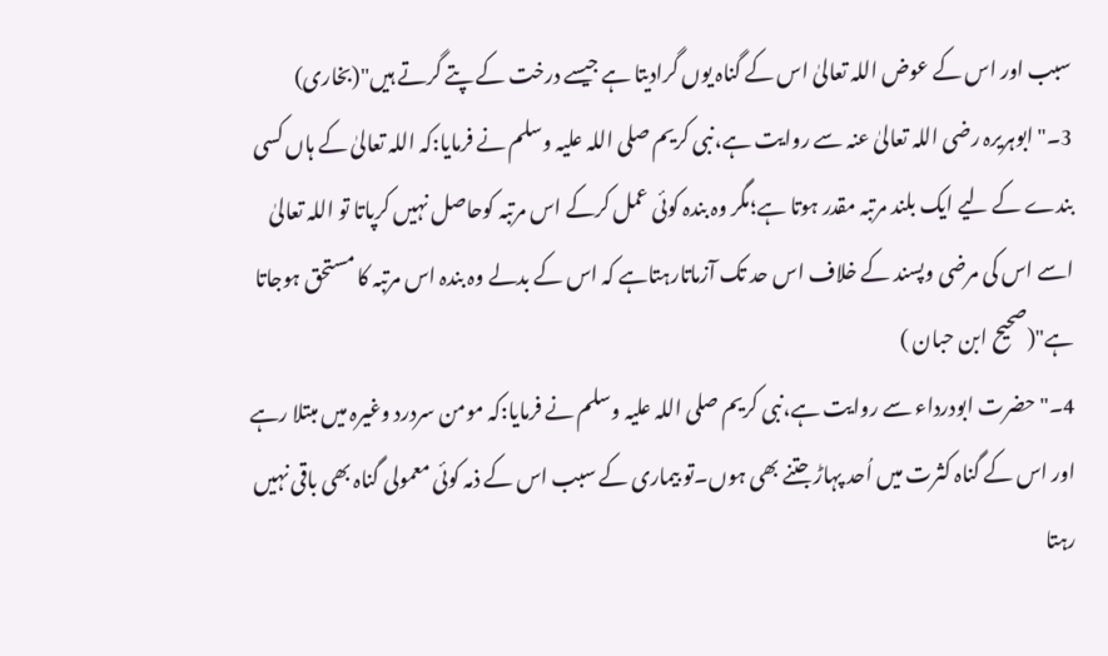سبب اور اس کے عوض اللہ تعالیٰ اس کے گناہ یوں گرادیتا ہے جیسے درخت کے پتے گرتے ہیں"(بخاری)
3۔"ابوہریرہ رضی اللہ تعالیٰ عنہ سے روایت ہے،نبی کریم صلی اللہ علیہ وسلم نے فرمایا:کہ اللہ تعالیٰ کے ہاں کسی بندے کے لیے ایک بلند مرتبہ مقدر ہوتا ہے؛مگر وہ بندہ کوئی عمل کرکے اس مرتبہ کوحاصل نہیں کرپاتا تو اللہ تعالیٰ اسے اس کی مرضی وپسند کے خلاف اس حد تک آزماتارہتاہے کہ اس کے بدلے وہ بندہ اس مرتبہ کا مستحق ہوجاتا ہے"(صحیح ابن حبان )
4۔"حضرت ابودرداء سے روایت ہے،نبی کریم صلی اللہ علیہ وسلم نے فرمایا:کہ مومن سردرد وغیرہ میں مبتلا رہے اور اس کے گناہ کثرت میں اُحد پہاڑ جتنے بھی ہوں۔تو بیماری کے سبب اس کے ذمہ کوئی معمولی گناہ بھی باقی نہیں رہتا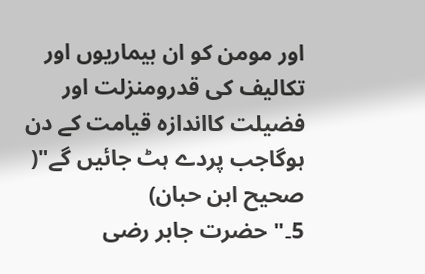اور مومن کو ان بیماریوں اور تکالیف کی قدرومنزلت اور فضیلت کااندازہ قیامت کے دن ہوگاجب پردے ہٹ جائیں گے"( صحیح ابن حبان)
5۔"حضرت جابر رضی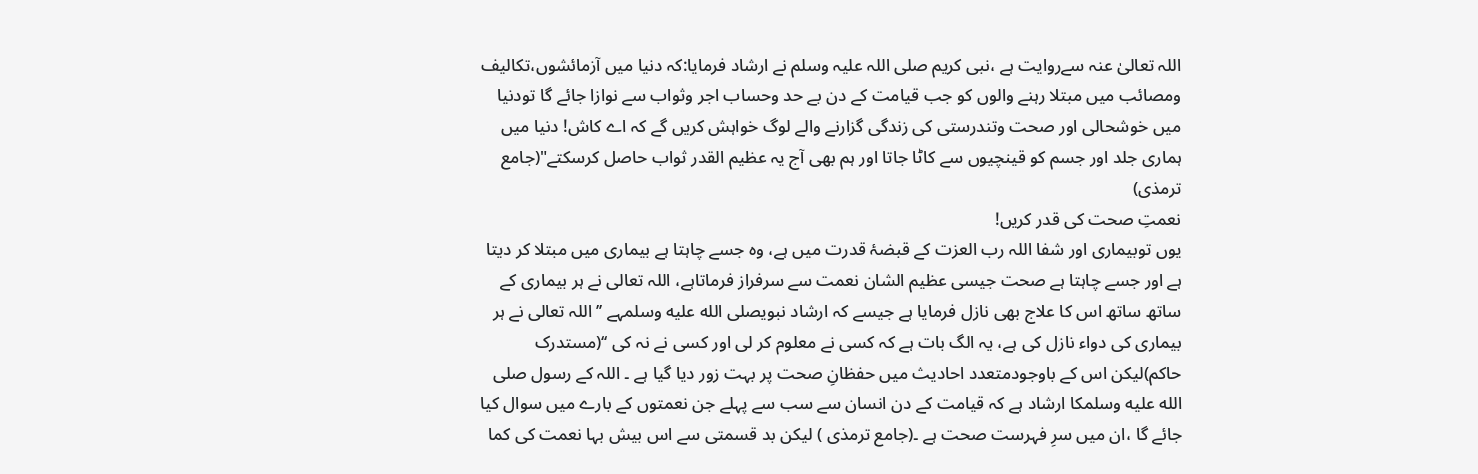اللہ تعالیٰ عنہ سےروایت ہے ،نبی کریم صلی اللہ علیہ وسلم نے ارشاد فرمایا:کہ دنیا میں آزمائشوں،تکالیف ومصائب میں مبتلا رہنے والوں کو جب قیامت کے دن بے حد وحساب اجر وثواب سے نوازا جائے گا تودنیا میں خوشحالی اور صحت وتندرستی کی زندگی گزارنے والے لوگ خواہش کریں گے کہ اے کاش! دنیا میں ہماری جلد اور جسم کو قینچیوں سے کاٹا جاتا اور ہم بھی آج یہ عظیم القدر ثواب حاصل کرسکتے"(جامع ترمذی)
نعمتِ صحت کی قدر کریں!
یوں توبیماری اور شفا اللہ رب العزت کے قبضۂ قدرت میں ہے، وہ جسے چاہتا ہے بیماری میں مبتلا کر دیتا ہے اور جسے چاہتا ہے صحت جیسی عظیم الشان نعمت سے سرفراز فرماتاہے، اللہ تعالی نے ہر بیماری کے ساتھ ساتھ اس کا علاج بھی نازل فرمایا ہے جیسے کہ ارشاد نبویصلى الله عليه وسلمہے ’’ اللہ تعالی نے ہر بیماری کی دواء نازل کی ہے، یہ الگ بات ہے کہ کسی نے معلوم کر لی اور کسی نے نہ کی ‘‘(مستدرک حاکم)لیکن اس کے باوجودمتعدد احادیث میں حفظانِ صحت پر بہت زور دیا گیا ہے ۔ اللہ کے رسول صلى الله عليه وسلمکا ارشاد ہے کہ قیامت کے دن انسان سے سب سے پہلے جن نعمتوں کے بارے میں سوال کیا جائے گا ،ان میں سرِ فہرست صحت ہے ۔(جامع ترمذی ) لیکن بد قسمتی سے اس بیش بہا نعمت کی کما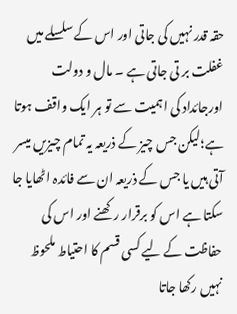حقہ قدر نہیں کی جاتی اور اس کے سلسلے میں غفلت بر تی جاتی ہے ۔ مال و دولت اورجائداد کی اہمیت سے تو ہر ایک واقف ہوتا ہے؛لیکن جس چیز کے ذریعہ یہ تمام چیزیں میسر آتی ہیں یا جس کے ذریعہ ان سے فائدہ اٹھایا جا سکتا ہے اس کو برقرار رکھنے اور اس کی حفاظت کے لیے کسی قسم کا احتیاط ملحوظ نہیں رکھا جاتا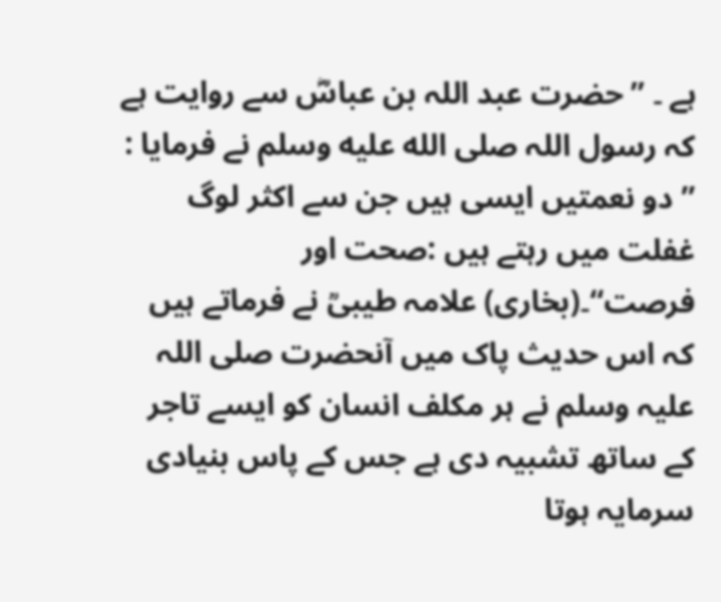ہے ۔ ’’حضرت عبد اللہ بن عباسؓ سے روایت ہے کہ رسول اللہ صلى الله عليه وسلم نے فرمایا : ’’دو نعمتیں ایسی ہیں جن سے اکثر لوگ غفلت میں رہتے ہیں :صحت اور فرصت‘‘۔(بخاری) علامہ طیبیؒ نے فرماتے ہیں کہ اس حدیث پاک میں آنحضرت صلی اللہ علیہ وسلم نے ہر مکلف انسان کو ایسے تاجر کے ساتھ تشبیہ دی ہے جس کے پاس بنیادی سرمایہ ہوتا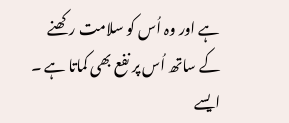ہے اور وہ اُس کو سلامت رکھنے کے ساتھ اُس پر نفع بھی کماتا ہے ۔ ایسے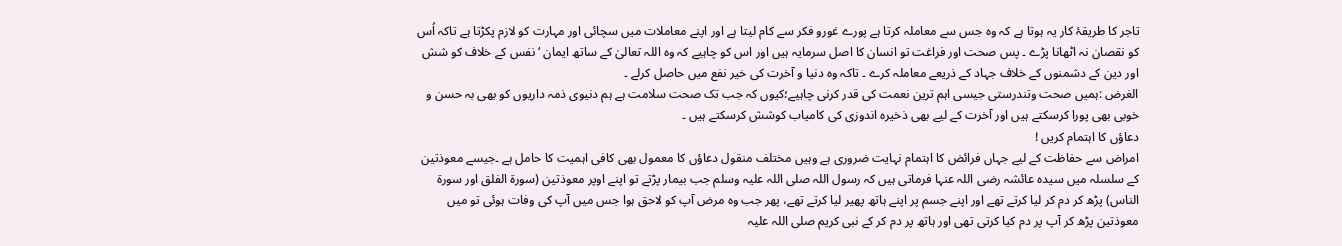تاجر کا طریقۂ کار یہ ہوتا ہے کہ وہ جس سے معاملہ کرتا ہے پورے غورو فکر سے کام لیتا ہے اور اپنے معاملات میں سچائی اور مہارت کو لازم پکڑتا ہے تاکہ اُس کو نقصان نہ اٹھانا پڑے ۔ پس صحت اور فراغت تو انسان کا اصل سرمایہ ہیں اور اس کو چاہیے کہ وہ اللہ تعالیٰ کے ساتھ ایمان ‘ نفس کے خلاف کو شش اور دین کے دشمنوں کے خلاف جہاد کے ذریعے معاملہ کرے ۔ تاکہ وہ دنیا و آخرت کی خیر نفع میں حاصل کرلے ۔
الغرض :ہمیں صحت وتندرستی جیسی اہم ترین نعمت کی قدر کرنی چاہیے؛کیوں کہ جب تک صحت سلامت ہے ہم دنیوی ذمہ داریوں کو بھی بہ حسن و خوبی بھی پورا کرسکتے ہیں اور آخرت کے لیے بھی ذخیرہ اندوزی کی کامیاب کوشش کرسکتے ہیں ۔
دعاؤں کا اہتمام کریں !
امراض سے حفاظت کے لیے جہاں فرائض کا اہتمام نہایت ضروری ہے وہیں مختلف منقول دعاؤں کا معمول بھی کافی اہمیت کا حامل ہے ۔جیسے معوذتین کے سلسلہ میں سیدہ عائشہ رضی اللہ عنہا فرماتی ہیں کہ رسول اللہ صلی اللہ علیہ وسلم جب بیمار پڑتے تو اپنے اوپر معوذتین (سورۃ الفلق اور سورۃ الناس) پڑھ کر دم کر لیا کرتے تھے اور اپنے جسم پر اپنے ہاتھ پھیر لیا کرتے تھے، پھر جب وہ مرض آپ کو لاحق ہوا جس میں آپ کی وفات ہوئی تو میں معوذتین پڑھ کر آپ پر دم کیا کرتی تھی اور ہاتھ پر دم کر کے نبی کریم صلی اللہ علیہ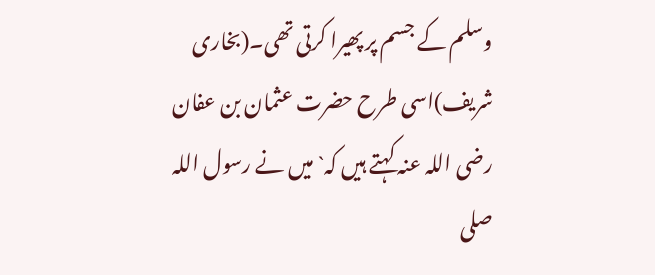وسلم کے جسم پر پھیرا کرتی تھی۔(بخاری شریف)اسی طرح حضرت عثمان بن عفان رضی اللہ عنہ کہتے ہیں کہ` میں نے رسول اللہ صلی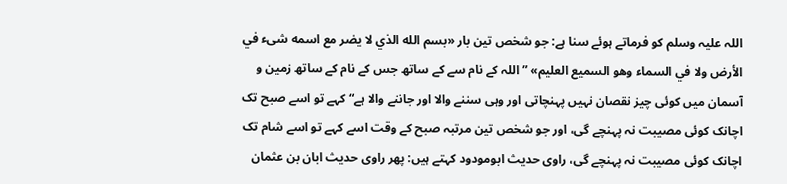اللہ علیہ وسلم کو فرماتے ہوئے سنا ہے: جو شخص تین بار «بسم الله الذي لا يضر مع اسمه شىء في الأرض ولا في السماء وهو السميع العليم» ”اللہ کے نام سے کے ساتھ جس کے نام کے ساتھ زمین و آسمان میں کوئی چیز نقصان نہیں پہنچاتی اور وہی سننے والا اور جاننے والا ہے“ کہے تو اسے صبح تک اچانک کوئی مصیبت نہ پہنچے گی، اور جو شخص تین مرتبہ صبح کے وقت اسے کہے تو اسے شام تک اچانک کوئی مصیبت نہ پہنچے گی، راوی حدیث ابومودود کہتے ہیں: پھر راوی حدیث ابان بن عثمان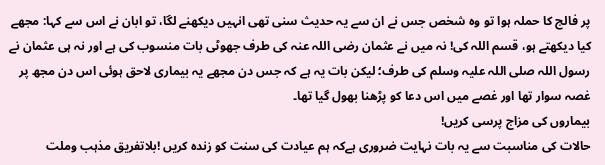پر فالج کا حملہ ہوا تو وہ شخص جس نے ان سے یہ حدیث سنی تھی انہیں دیکھنے لگا، تو ابان نے اس سے کہا: مجھے کیا دیکھتے ہو، قسم اللہ کی! نہ میں نے عثمان رضی اللہ عنہ کی طرف جھوٹی بات منسوب کی ہے اور نہ ہی عثمان نے رسول اللہ صلی اللہ علیہ وسلم کی طرف؛ لیکن بات یہ ہے کہ جس دن مجھے یہ بیماری لاحق ہوئی اس دن مجھ پر غصہ سوار تھا اور غصے میں اس دعا کو پڑھنا بھول گیا تھا۔
بیماروں کی مزاج پرسی کریں!
حالات کی مناسبت سے یہ بات نہایت ضروری ہےکہ ہم عیادت کی سنت کو زندہ کریں !بلاتفریق مذہب وملت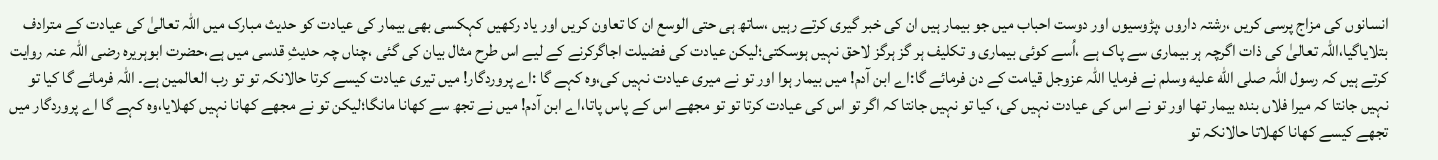انسانوں کی مزاج پرسی کریں ،رشتہ داروں ،پڑوسیوں اور دوست احباب میں جو بیمار ہیں ان کی خبر گیری کرتے رہیں ،ساتھ ہی حتی الوسع ان کا تعاون کریں اور یاد رکھیں کہکسی بھی بیمار کی عیادت کو حدیث مبارک میں اللہ تعالیٰ کی عیادت کے مترادف بتلایاگیا،اللہ تعالیٰ کی ذات اگرچہ ہر بیماری سے پاک ہے ،اُسے کوئی بیماری و تکلیف ہر گز ہرگز لاحق نہیں ہوسکتی؛لیکن عیادت کی فضیلت اجاگرکرنے کے لیے اس طرح مثال بیان کی گئی ،چناں چہ حدیثِ قدسی میں ہے،حضرت ابوہریرہ رضی اللہ عنہ روایت کرتے ہیں کہ رسول اللہ صلى الله عليه وسلم نے فرمایا اللہ عزوجل قیامت کے دن فرمائے گا:اے ابن آدم! میں بیمار ہوا اور تو نے میری عیادت نہیں کی،وہ کہے گا :اے پروردگار! میں تیری عیادت کیسے کرتا حالانکہ تو تو رب العالمین ہے۔ اللہ فرمائے گا کیا تو نہیں جانتا کہ میرا فلاں بندہ بیمار تھا اور تو نے اس کی عیادت نہیں کی، کیا تو نہیں جانتا کہ اگر تو اس کی عیادت کرتا تو تو مجھے اس کے پاس پاتا،اے ابن آدم! میں نے تجھ سے کھانا مانگا؛لیکن تو نے مجھے کھانا نہیں کھلایا،وہ کہے گا اے پروردگار میں تجھے کیسے کھانا کھلاتا حالانکہ تو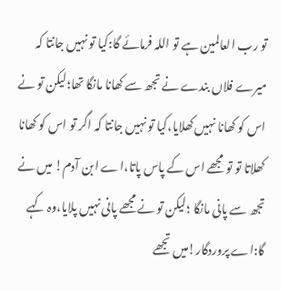تو رب العالمین ہے تو اللہ فرمائے گا:کیا تو نہیں جانتا کہ میرے فلاں بندے نے تجھ سے کھانا مانگا تھا؛لیکن تو نے اس کو کھانا نہیں کھلایا،کیا تو نہیں جانتا کہ اگر تو اس کو کھانا کھلاتا تو تو مجھے اس کے پاس پاتا،اے ابن آدم! میں نے تجھ سے پانی مانگا ؛لیکن تو نے مجھے پانی نہیں پلایا،وہ کہے گا:اے پروردگار!میں تجھے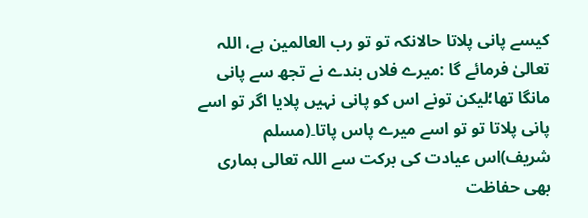کیسے پانی پلاتا حالانکہ تو تو رب العالمین ہے، اللہ تعالیٰ فرمائے گا :میرے فلاں بندے نے تجھ سے پانی مانگا تھا؛لیکن تونے اس کو پانی نہیں پلایا اگر تو اسے پانی پلاتا تو تو اسے میرے پاس پاتا۔(مسلم شریف)اس عیادت کی برکت سے اللہ تعالی ہماری بھی حفاظت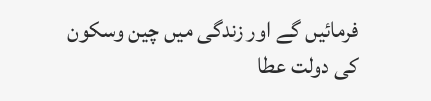فرمائیں گے اور زندگی میں چین وسکون کی دولت عطا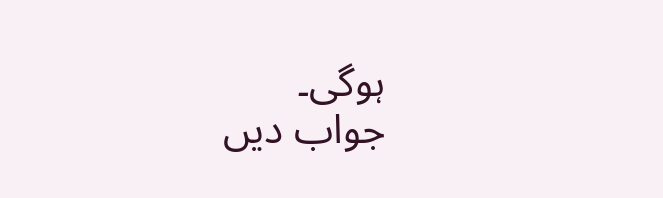ہوگی۔
جواب دیں